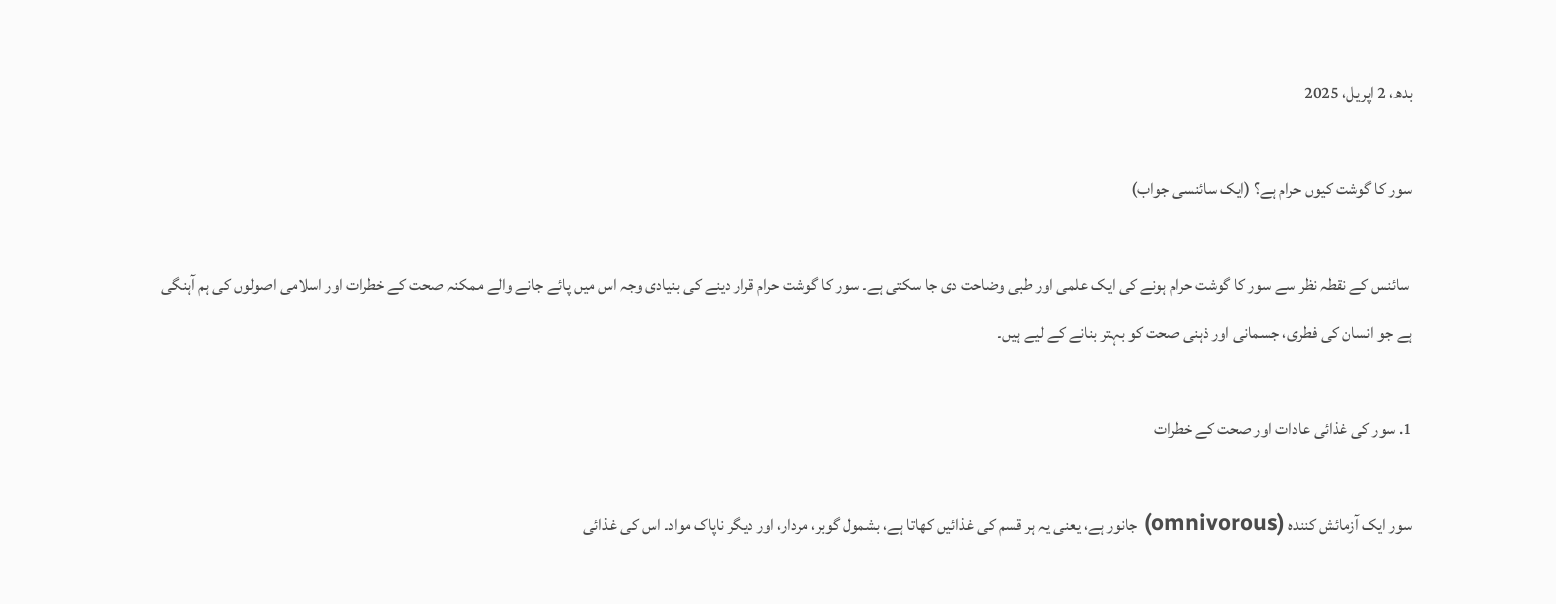بدھ، 2 اپریل، 2025

سور کا گوشت کیوں حرام ہے؟ (ایک سائنسی جواب)

 سائنس کے نقطہ نظر سے سور کا گوشت حرام ہونے کی ایک علمی اور طبی وضاحت دی جا سکتی ہے۔ سور کا گوشت حرام قرار دینے کی بنیادی وجہ اس میں پائے جانے والے ممکنہ صحت کے خطرات اور اسلامی اصولوں کی ہم آہنگی ہے جو انسان کی فطری، جسمانی اور ذہنی صحت کو بہتر بنانے کے لیے ہیں۔

1. سور کی غذائی عادات اور صحت کے خطرات

سور ایک آزمائش کنندہ (omnivorous) جانور ہے، یعنی یہ ہر قسم کی غذائیں کھاتا ہے، بشمول گوبر، مردار، اور دیگر ناپاک مواد۔ اس کی غذائی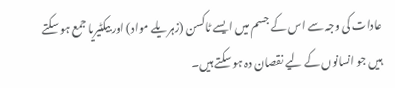عادات کی وجہ سے اس کے جسم میں ایسے ٹاکسن (زہریلے مواد) اور بیکٹیریا جمع ہو سکتے ہیں جو انسانوں کے لیے نقصان دہ ہو سکتے ہیں۔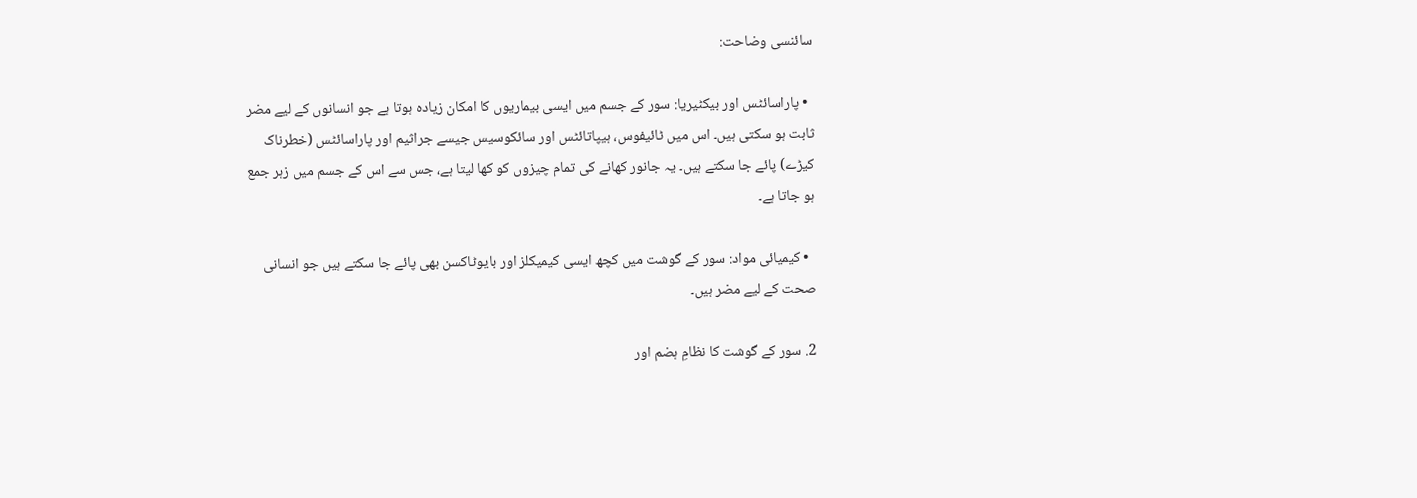سائنسی وضاحت:

  • پاراسائٹس اور بیکٹیریا: سور کے جسم میں ایسی بیماریوں کا امکان زیادہ ہوتا ہے جو انسانوں کے لیے مضر ثابت ہو سکتی ہیں۔ اس میں ٹائیفوس، ہیپاتائٹس اور سائکوسیس جیسے جراثیم اور پاراسائٹس (خطرناک کیڑے) پائے جا سکتے ہیں۔ یہ جانور کھانے کی تمام چیزوں کو کھا لیتا ہے، جس سے اس کے جسم میں زہر جمع ہو جاتا ہے۔

  • کیمیائی مواد: سور کے گوشت میں کچھ ایسی کیمیکلز اور بایوٹاکسن بھی پائے جا سکتے ہیں جو انسانی صحت کے لیے مضر ہیں۔

2. سور کے گوشت کا نظامِ ہضم اور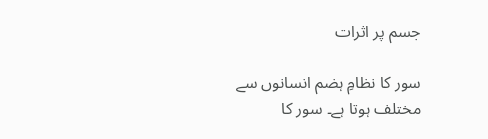جسم پر اثرات

سور کا نظامِ ہضم انسانوں سے مختلف ہوتا ہے۔ سور کا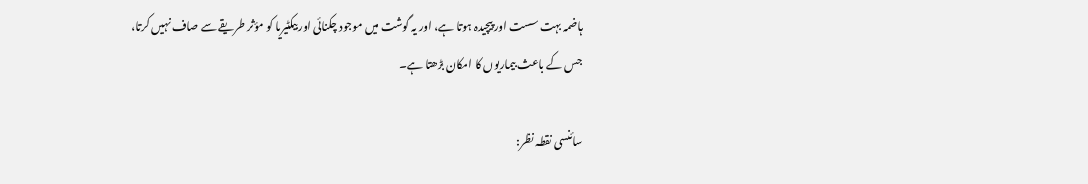ہاضمہ بہت سست اور پیچیدہ ہوتا ہے، اور یہ گوشت میں موجود چکنائی اور بیکٹیریا کو مؤثر طریقے سے صاف نہیں کرتا، جس کے باعث بیماریوں کا امکان بڑھتا ہے۔

سائنسی نقطہ نظر: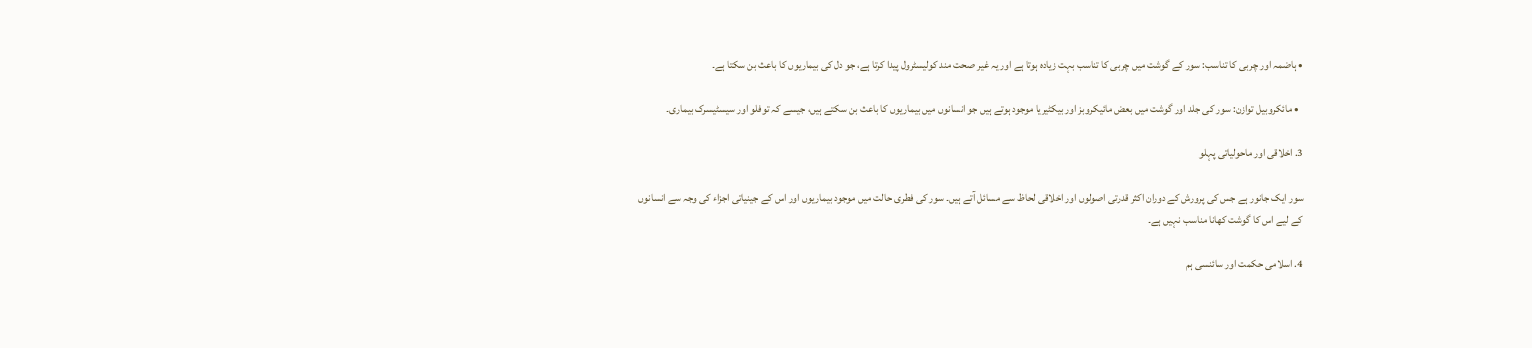• ہاضمہ اور چربی کا تناسب: سور کے گوشت میں چربی کا تناسب بہت زیادہ ہوتا ہے اور یہ غیر صحت مند کولیسٹرول پیدا کرتا ہے، جو دل کی بیماریوں کا باعث بن سکتا ہے۔

  • مائکروبیل توازن: سور کی جلد اور گوشت میں بعض مائیکروبز اور بیکٹیریا موجود ہوتے ہیں جو انسانوں میں بیماریوں کا باعث بن سکتے ہیں، جیسے کہ توفلو اور سیسٹیسرک بیماری۔

3. اخلاقی اور ماحولیاتی پہلو

سور ایک جانور ہے جس کی پرورش کے دوران اکثر قدرتی اصولوں اور اخلاقی لحاظ سے مسائل آتے ہیں۔ سور کی فطری حالت میں موجود بیماریوں اور اس کے جینیاتی اجزاء کی وجہ سے انسانوں کے لیے اس کا گوشت کھانا مناسب نہیں ہے۔

4. اسلامی حکمت اور سائنسی ہم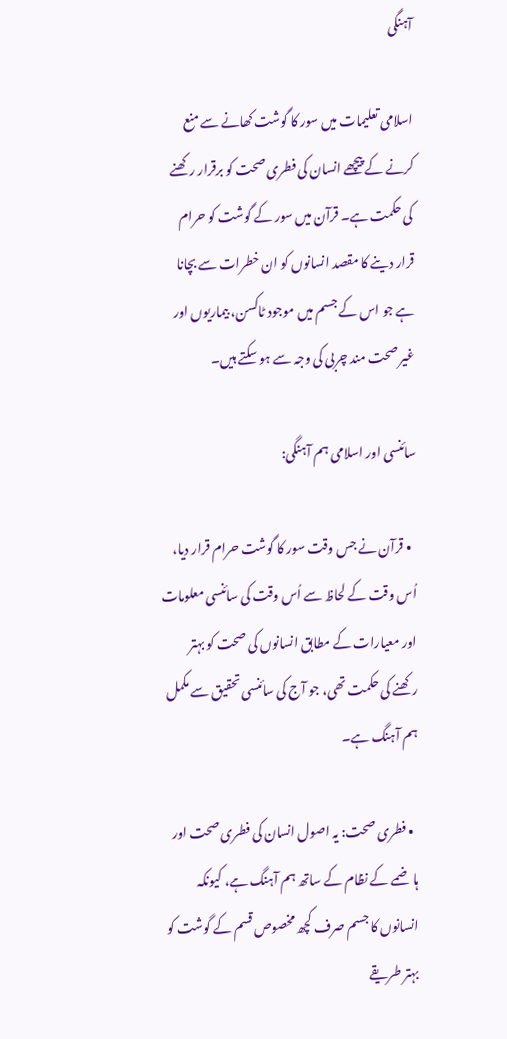آہنگی

اسلامی تعلیمات میں سور کا گوشت کھانے سے منع کرنے کے پیچھے انسان کی فطری صحت کو برقرار رکھنے کی حکمت ہے۔ قرآن میں سور کے گوشت کو حرام قرار دینے کا مقصد انسانوں کو ان خطرات سے بچانا ہے جو اس کے جسم میں موجود ٹاکسن، بیماریوں اور غیر صحت مند چربی کی وجہ سے ہو سکتے ہیں۔

سائنسی اور اسلامی ہم آہنگی:

  • قرآن نے جس وقت سور کا گوشت حرام قرار دیا، اُس وقت کے لحاظ سے اُس وقت کی سائنسی معلومات اور معیارات کے مطابق انسانوں کی صحت کو بہتر رکھنے کی حکمت تھی، جو آج کی سائنسی تحقیق سے مکمل ہم آہنگ ہے۔

  • فطری صحت: یہ اصول انسان کی فطری صحت اور ہاضمے کے نظام کے ساتھ ہم آہنگ ہے، کیونکہ انسانوں کا جسم صرف کچھ مخصوص قسم کے گوشت کو بہتر طریقے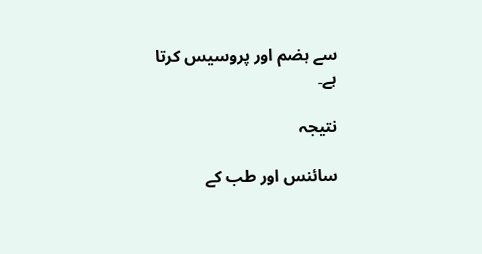سے ہضم اور پروسیس کرتا ہے۔

نتیجہ

سائنس اور طب کے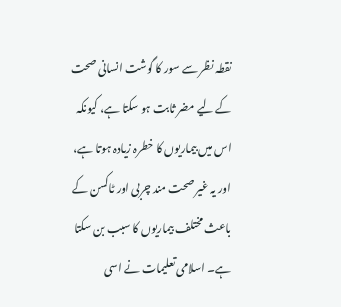نقطہ نظر سے سور کا گوشت انسانی صحت کے لیے مضر ثابت ہو سکتا ہے، کیونکہ اس میں بیماریوں کا خطرہ زیادہ ہوتا ہے، اور یہ غیر صحت مند چربی اور ٹاکسن کے باعث مختلف بیماریوں کا سبب بن سکتا ہے۔ اسلامی تعلیمات نے اسی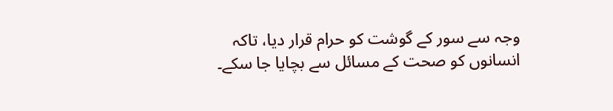وجہ سے سور کے گوشت کو حرام قرار دیا، تاکہ انسانوں کو صحت کے مسائل سے بچایا جا سکے۔